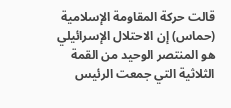قالت حركة المقاومة الإسلامية (حماس) إن الاحتلال الإسرائيلي هو المنتصر الوحيد من القمة الثلاثية التي جمعت الرئيس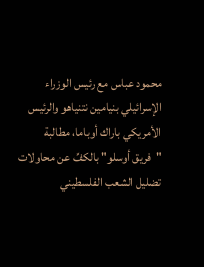محمود عباس مع رئيس الوزراء الإسرائيلي بنيامين نتنياهو والرئيس الأمريكي باراك أوباما، مطالبة "فريق أوسلو" بالكفِّ عن محاولات تضليل الشعب الفلسطيني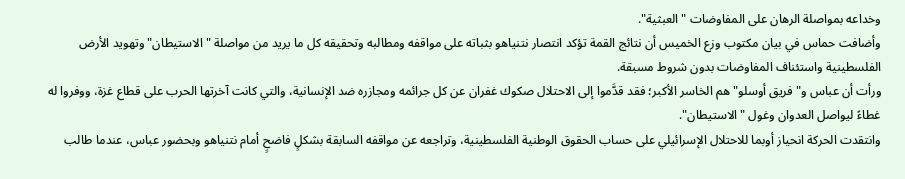وخداعه بمواصلة الرهان على المفاوضات "العبثية".
وأضافت حماس في بيان مكتوب وزع الخميس أن نتائج القمة تؤكد انتصار نتنياهو بثباته على مواقفه ومطالبه وتحقيقه كل ما يريد من مواصلة "الاستيطان" وتهويد الأرض الفلسطينية واستئناف المفاوضات بدون شروط مسبقة.
ورأت أن عباس و"فريق أوسلو" هم الخاسر الأكبر؛ فقد قدَّموا إلى الاحتلال صكوك غفران عن كل جرائمه ومجازره ضد الإنسانية، والتي كانت آخرتها الحرب على قطاع غزة، ووفروا له غطاءً ليواصل العدوان وغول "الاستيطان".
وانتقدت الحركة انحياز أوبما للاحتلال الإسرائيلي على حساب الحقوق الوطنية الفلسطينية، وتراجعه عن مواقفه السابقة بشكلٍ فاضحٍ أمام نتنياهو وبحضور عباس، عندما طالب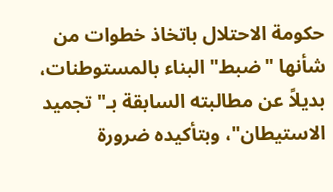حكومة الاحتلال باتخاذ خطوات من شأنها "ضبط" البناء بالمستوطنات، بديلاً عن مطالبته السابقة بـ"تجميد الاستيطان"، وبتأكيده ضرورة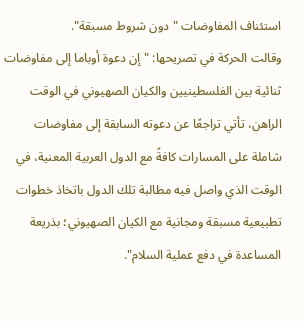استئناف المفاوضات "دون شروط مسبقة".
وقالت الحركة في تصريحها: "إن دعوة أوباما إلى مفاوضات ثنائية بين الفلسطينيين والكيان الصهيوني في الوقت الراهن، تأتي تراجعًا عن دعوته السابقة إلى مفاوضات شاملة على المسارات كافةً مع الدول العربية المعنية، في الوقت الذي واصل فيه مطالبة تلك الدول باتخاذ خطوات تطبيعية مسبقة ومجانية مع الكيان الصهيوني؛ بذريعة المساعدة في دفع عملية السلام".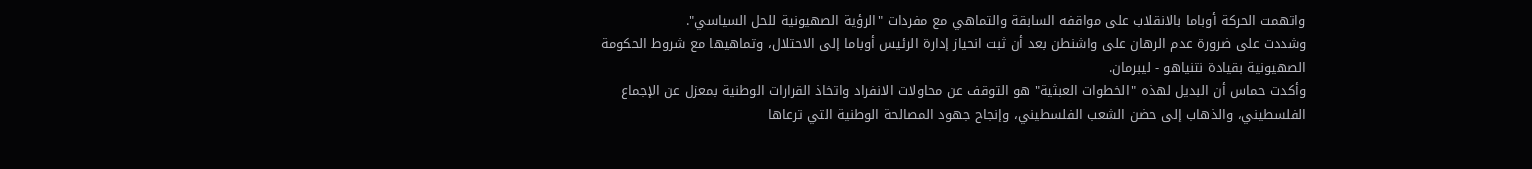واتهمت الحركة أوباما بالانقلاب على مواقفه السابقة والتماهي مع مفردات "الرؤية الصهيونية للحل السياسي".
وشددت على ضرورة عدم الرهان على واشنطن بعد أن ثبت انحياز إدارة الرئيس أوباما إلى الاحتلال، وتماهيها مع شروط الحكومة الصهيونية بقيادة نتنياهو - ليبرمان.
وأكدت حماس أن البديل لهذه "الخطوات العبثية" هو التوقف عن محاولات الانفراد واتخاذ القرارات الوطنية بمعزل عن الإجماع الفلسطيني، والذهاب إلى حضن الشعب الفلسطيني، وإنجاح جهود المصالحة الوطنية التي ترعاها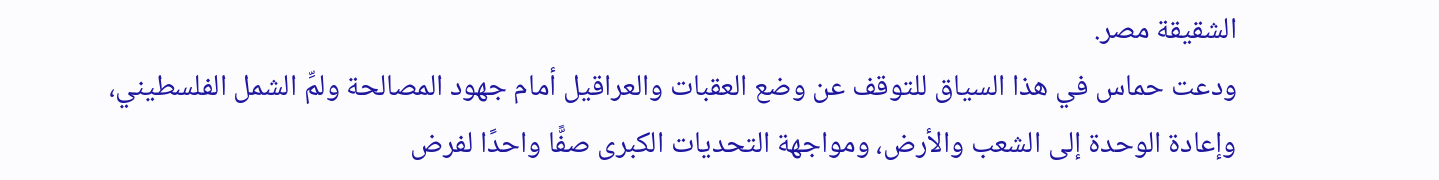الشقيقة مصر.
ودعت حماس في هذا السياق للتوقف عن وضع العقبات والعراقيل أمام جهود المصالحة ولمِّ الشمل الفلسطيني، وإعادة الوحدة إلى الشعب والأرض، ومواجهة التحديات الكبرى صفًّا واحدًا لفرض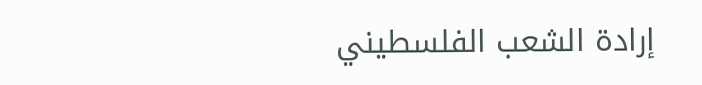إرادة الشعب الفلسطيني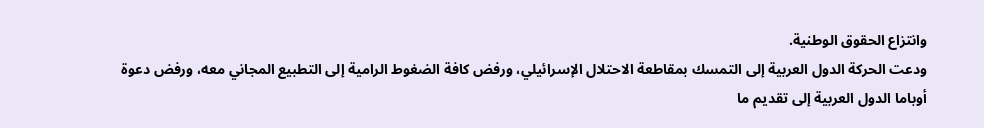وانتزاع الحقوق الوطنية.
ودعت الحركة الدول العربية إلى التمسك بمقاطعة الاحتلال الإسرائيلي، ورفض كافة الضغوط الرامية إلى التطبيع المجاني معه، ورفض دعوة أوباما الدول العربية إلى تقديم ما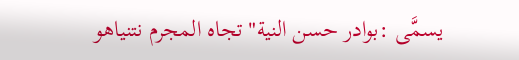يسمَّى :بوادر حسن النية" تجاه المجرم نتنياهو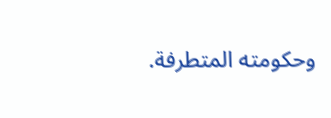وحكومته المتطرفة.